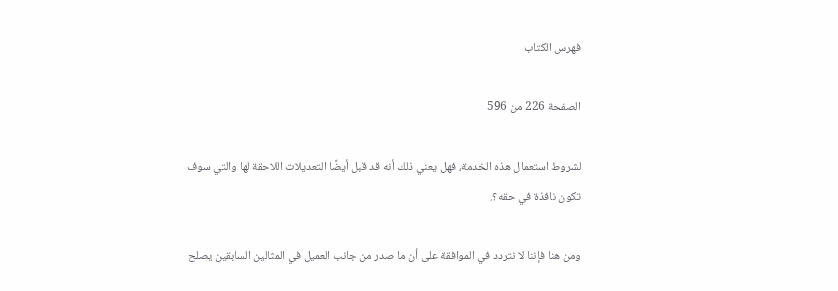فهرس الكتاب

الصفحة 226 من 596

لشروط استعمال هذه الخدمة، فهل يعني ذلك أنه قد قبل أيضًا التعديلات اللاحقة لها والتي سوف تكون نافذة في حقه؟.

ومن هنا فإننا لا نتردد في الموافقة على أن ما صدر من جانب العميل في المثالين السابقين يصلح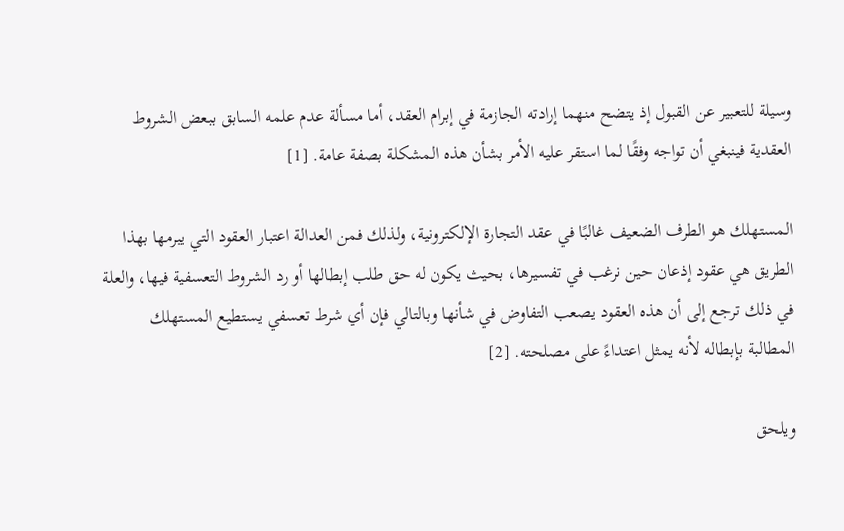وسيلة للتعبير عن القبول إذ يتضح منهما إرادته الجازمة في إبرام العقد، أما مسألة عدم علمه السابق ببعض الشروط العقدية فينبغي أن تواجه وفقًا لما استقر عليه الأمر بشأن هذه المشكلة بصفة عامة. [1]

المستهلك هو الطرف الضعيف غالبًا في عقد التجارة الإلكترونية، ولذلك فمن العدالة اعتبار العقود التي يبرمها بهذا الطريق هي عقود إذعان حين نرغب في تفسيرها، بحيث يكون له حق طلب إبطالها أو رد الشروط التعسفية فيها، والعلة في ذلك ترجع إلى أن هذه العقود يصعب التفاوض في شأنها وبالتالي فإن أي شرط تعسفي يستطيع المستهلك المطالبة بإبطاله لأنه يمثل اعتداءً على مصلحته. [2]

ويلحق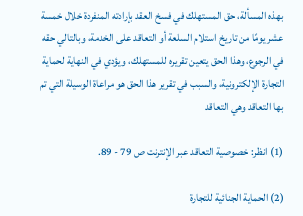بهذه المسألة، حق المستهلك في فسخ العقد بإرادته المنفردة خلال خمسة عشر يومًا من تاريخ استلام السلعة أو التعاقد على الخدمة، وبالتالي حقه في الرجوع، وهذا الحق يتعين تقريره للمستهلك، ويؤدي في النهاية لحماية التجارة الإلكترونية، والسبب في تقرير هذا الحق هو مراعاة الوسيلة التي تم بها التعاقد وهي التعاقد

(1) انظر: خصوصية التعاقد عبر الإنترنت ص 79 - 89.

(2) الحماية الجنائية للتجارة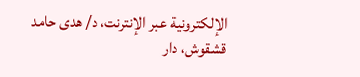الإلكترونية عبر الإنترنت، د/ هدى حامد قشقوش، دار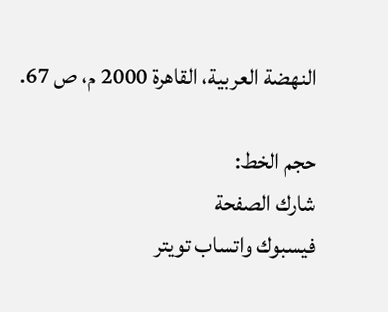النهضة العربية، القاهرة 2000 م، ص 67.

حجم الخط:
شارك الصفحة
فيسبوك واتساب تويتر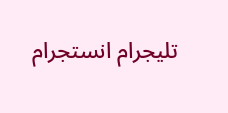تليجرام انستجرام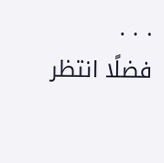. . .
فضلًا انتظر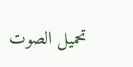تحميل الصوت